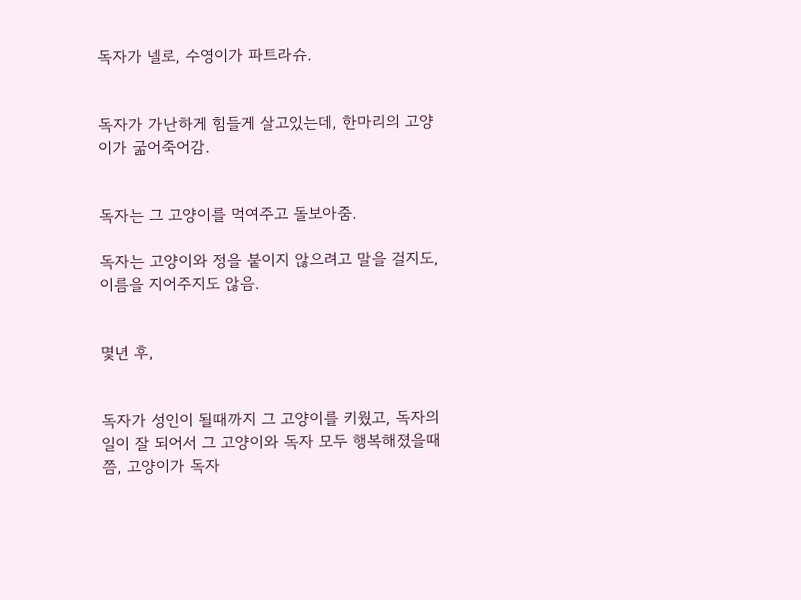독자가 넬로, 수영이가 파트라슈.


독자가 가난하게 힘들게 살고있는데, 한마리의 고양이가 굶어죽어감.


독자는 그 고양이를 먹여주고 돌보아줌.

독자는 고양이와 정을 붙이지 않으려고 말을 걸지도, 이름을 지어주지도 않음.


몇년 후,


독자가 성인이 될때까지 그 고양이를 키웠고, 독자의 일이 잘 되어서 그 고양이와 독자 모두 행복해졌을때쯤, 고양이가 독자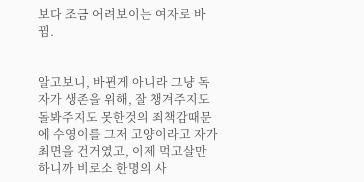보다 조금 어려보이는 여자로 바뀜.


알고보니, 바뀐게 아니라 그냥 독자가 생존을 위해, 잘 챙겨주지도 돌봐주지도 못한것의 죄책감때문에 수영이를 그저 고양이라고 자가최면을 건거였고, 이제 먹고살만 하니까 비로소 한명의 사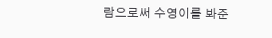람으로써 수영이를 봐준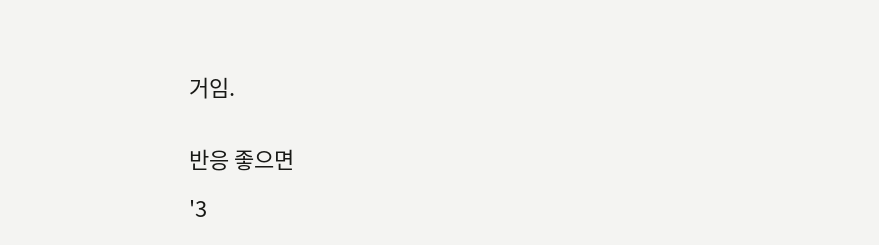거임.


반응 좋으면

'3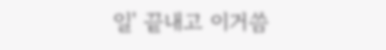일' 끝내고 이거씀